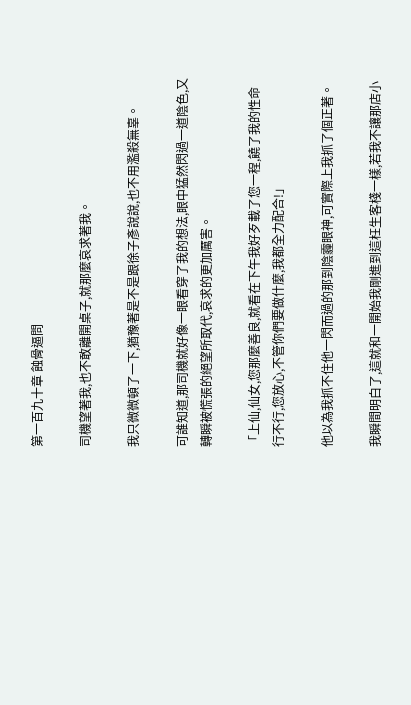第一百九十章 蝕骨逼問

司機望著我,也不敢離開桌子,就那麼哀求著我。

我只微微頓了一下,猶豫著是不是跟徐子彥說說,也不用濫殺無辜。

可誰知道,那司機就好像一眼看穿了我的想法,眼中猛然閃過一道陰色,又轉瞬被慌張的絕望所取代,哀求的更加厲害。

「上仙,仙女,您那麼善良,就看在下午我好歹載了您一程,饒了我的性命行不行,您放心,不管你們要做什麼,我都全力配合!」

他以為我抓不住他一閃而過的那到陰霾眼神,可實際上我抓了個正著。

我瞬間明白了,這就和一開始我剛進到這枉生客棧一樣,若我不讓那店小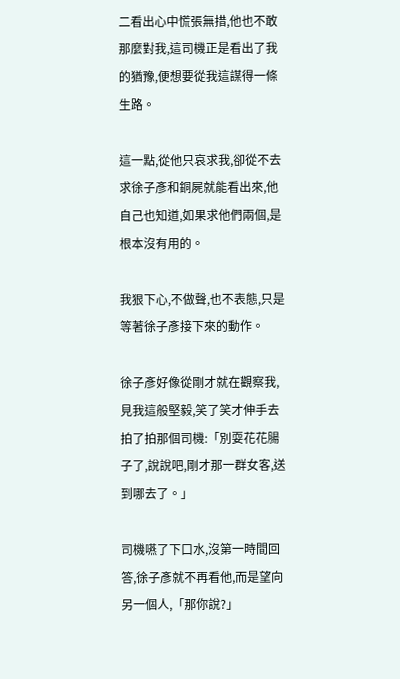二看出心中慌張無措,他也不敢那麼對我,這司機正是看出了我的猶豫,便想要從我這謀得一條生路。

這一點,從他只哀求我,卻從不去求徐子彥和銅屍就能看出來,他自己也知道,如果求他們兩個,是根本沒有用的。

我狠下心,不做聲,也不表態,只是等著徐子彥接下來的動作。

徐子彥好像從剛才就在觀察我,見我這般堅毅,笑了笑才伸手去拍了拍那個司機:「別耍花花腸子了,說說吧,剛才那一群女客,送到哪去了。」

司機嚥了下口水,沒第一時間回答,徐子彥就不再看他,而是望向另一個人,「那你說?」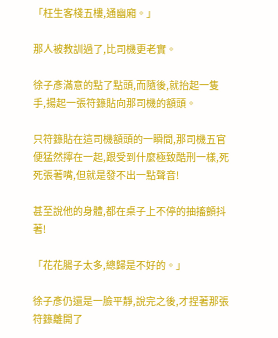「枉生客棧五樓,通幽廂。」

那人被教訓過了,比司機更老實。

徐子彥滿意的點了點頭,而隨後,就抬起一隻手,揚起一張符籙貼向那司機的額頭。

只符籙貼在這司機額頭的一瞬間,那司機五官便猛然擰在一起,跟受到什麼極致酷刑一樣,死死張著嘴,但就是發不出一點聲音!

甚至說他的身體,都在桌子上不停的抽搐顫抖著!

「花花腸子太多,總歸是不好的。」

徐子彥仍還是一臉平靜,說完之後,才捏著那張符籙離開了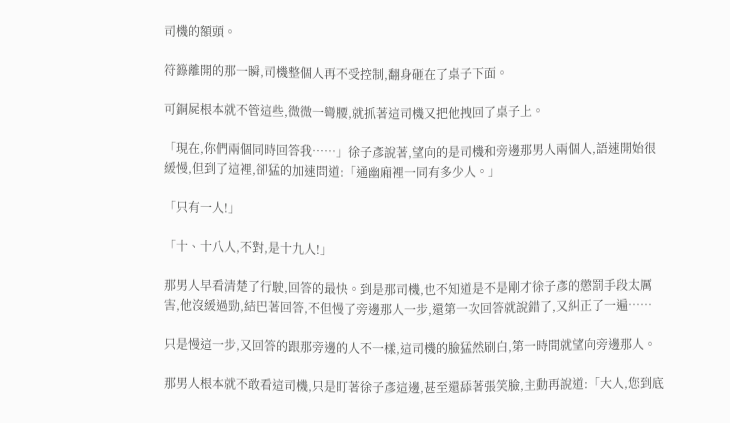司機的額頭。

符籙離開的那一瞬,司機整個人再不受控制,翻身砸在了桌子下面。

可銅屍根本就不管這些,微微一彎腰,就抓著這司機又把他拽回了桌子上。

「現在,你們兩個同時回答我……」徐子彥說著,望向的是司機和旁邊那男人兩個人,語速開始很緩慢,但到了這裡,卻猛的加速問道:「通幽廂裡一同有多少人。」

「只有一人!」

「十、十八人,不對,是十九人!」

那男人早看清楚了行駛,回答的最快。到是那司機,也不知道是不是剛才徐子彥的懲罰手段太厲害,他沒緩過勁,結巴著回答,不但慢了旁邊那人一步,還第一次回答就說錯了,又糾正了一遍……

只是慢這一步,又回答的跟那旁邊的人不一樣,這司機的臉猛然刷白,第一時間就望向旁邊那人。

那男人根本就不敢看這司機,只是盯著徐子彥這邊,甚至還舔著張笑臉,主動再說道:「大人,您到底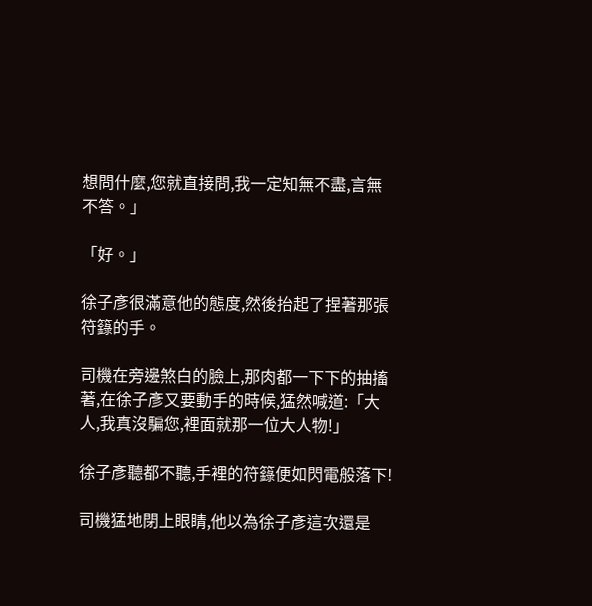想問什麼,您就直接問,我一定知無不盡,言無不答。」

「好。」

徐子彥很滿意他的態度,然後抬起了捏著那張符籙的手。

司機在旁邊煞白的臉上,那肉都一下下的抽搐著,在徐子彥又要動手的時候,猛然喊道:「大人,我真沒騙您,裡面就那一位大人物!」

徐子彥聽都不聽,手裡的符籙便如閃電般落下!

司機猛地閉上眼睛,他以為徐子彥這次還是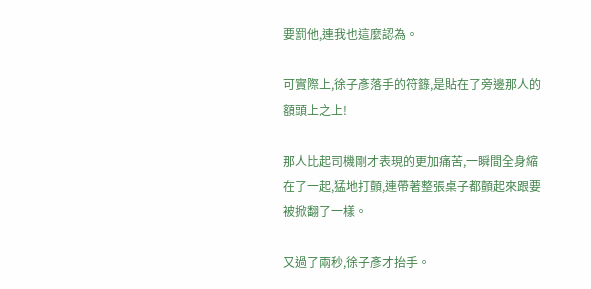要罰他,連我也這麼認為。

可實際上,徐子彥落手的符籙,是貼在了旁邊那人的額頭上之上!

那人比起司機剛才表現的更加痛苦,一瞬間全身縮在了一起,猛地打顫,連帶著整張桌子都顫起來跟要被掀翻了一樣。

又過了兩秒,徐子彥才抬手。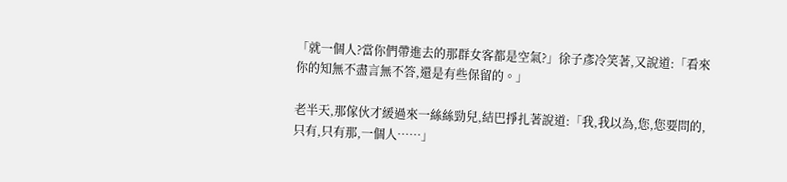「就一個人?當你們帶進去的那群女客都是空氣?」徐子彥冷笑著,又說道:「看來你的知無不盡言無不答,還是有些保留的。」

老半天,那傢伙才緩過來一絲絲勁兒,結巴掙扎著說道:「我,我以為,您,您要問的,只有,只有那,一個人……」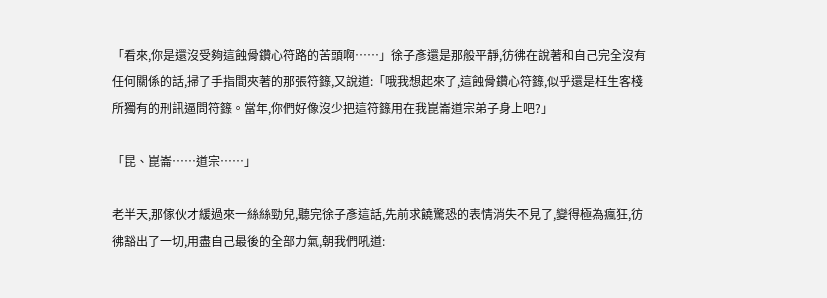「看來,你是還沒受夠這蝕骨鑽心符路的苦頭啊……」徐子彥還是那般平靜,彷彿在說著和自己完全沒有任何關係的話,掃了手指間夾著的那張符籙,又說道:「哦我想起來了,這蝕骨鑽心符籙,似乎還是枉生客棧所獨有的刑訊逼問符籙。當年,你們好像沒少把這符籙用在我崑崙道宗弟子身上吧?」

「昆、崑崙……道宗……」

老半天,那傢伙才緩過來一絲絲勁兒,聽完徐子彥這話,先前求饒驚恐的表情消失不見了,變得極為瘋狂,彷彿豁出了一切,用盡自己最後的全部力氣,朝我們吼道: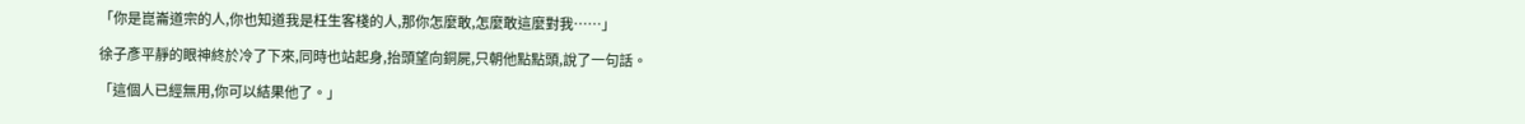「你是崑崙道宗的人,你也知道我是枉生客棧的人,那你怎麼敢,怎麼敢這麼對我……」

徐子彥平靜的眼神終於冷了下來,同時也站起身,抬頭望向銅屍,只朝他點點頭,說了一句話。

「這個人已經無用,你可以結果他了。」